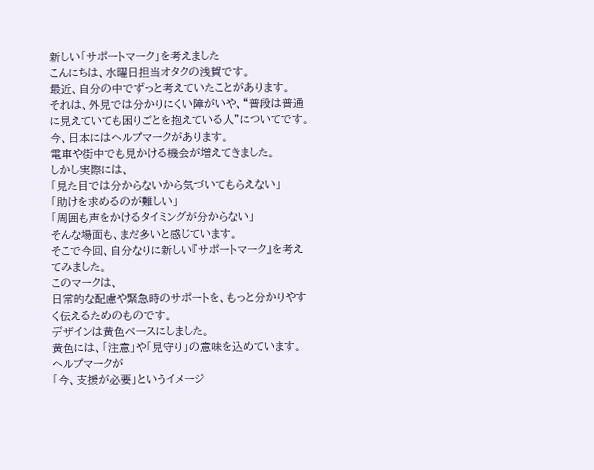新しい「サポートマーク」を考えました
こんにちは、水曜日担当オタクの浅賀です。
最近、自分の中でずっと考えていたことがあります。
それは、外見では分かりにくい障がいや、“普段は普通に見えていても困りごとを抱えている人”についてです。
今、日本にはヘルプマークがあります。
電車や街中でも見かける機会が増えてきました。
しかし実際には、
「見た目では分からないから気づいてもらえない」
「助けを求めるのが難しい」
「周囲も声をかけるタイミングが分からない」
そんな場面も、まだ多いと感じています。
そこで今回、自分なりに新しい『サポートマーク』を考えてみました。
このマークは、
日常的な配慮や緊急時のサポートを、もっと分かりやすく伝えるためのものです。
デザインは黄色ベースにしました。
黄色には、「注意」や「見守り」の意味を込めています。
ヘルプマークが
「今、支援が必要」というイメージ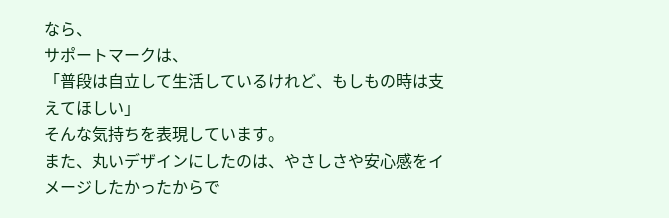なら、
サポートマークは、
「普段は自立して生活しているけれど、もしもの時は支えてほしい」
そんな気持ちを表現しています。
また、丸いデザインにしたのは、やさしさや安心感をイメージしたかったからで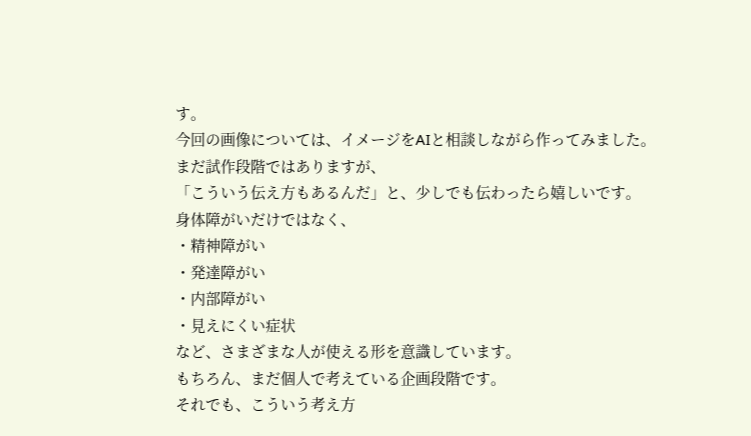す。
今回の画像については、イメージをAIと相談しながら作ってみました。
まだ試作段階ではありますが、
「こういう伝え方もあるんだ」と、少しでも伝わったら嬉しいです。
身体障がいだけではなく、
・精神障がい
・発達障がい
・内部障がい
・見えにくい症状
など、さまざまな人が使える形を意識しています。
もちろん、まだ個人で考えている企画段階です。
それでも、こういう考え方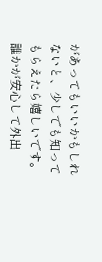があってもいいかもしれないと、少しでも知ってもらえたら嬉しいです。
誰かが安心して外出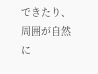できたり、周囲が自然に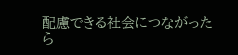配慮できる社会につながったら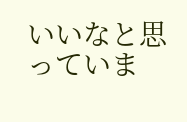いいなと思っていま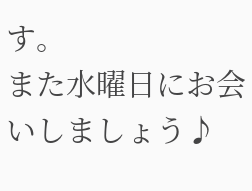す。
また水曜日にお会いしましょう♪